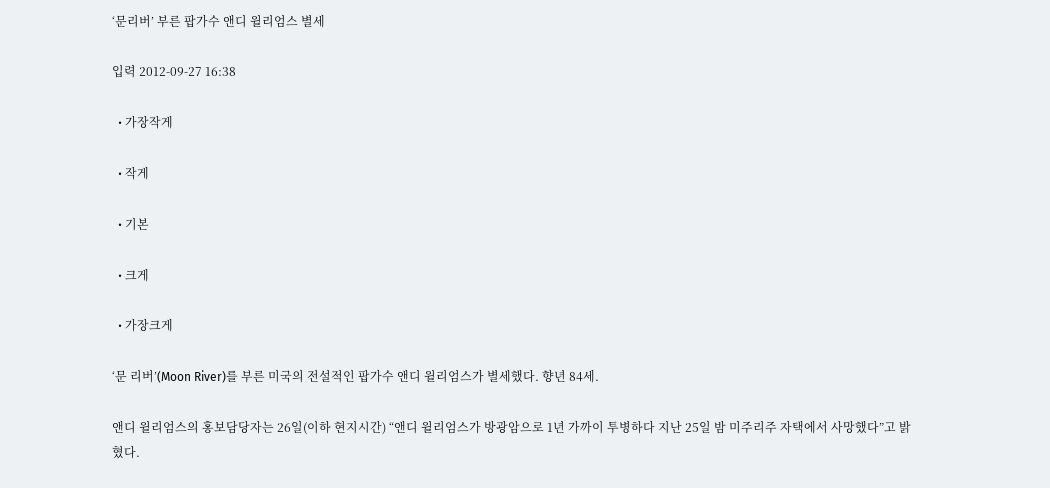‘문리버’ 부른 팝가수 앤디 윌리엄스 별세

입력 2012-09-27 16:38

  • 가장작게

  • 작게

  • 기본

  • 크게

  • 가장크게

‘문 리버’(Moon River)를 부른 미국의 전설적인 팝가수 앤디 윌리엄스가 별세했다. 향년 84세.

앤디 윌리엄스의 홍보담당자는 26일(이하 현지시간) “앤디 윌리엄스가 방광암으로 1년 가까이 투병하다 지난 25일 밤 미주리주 자택에서 사망했다”고 밝혔다.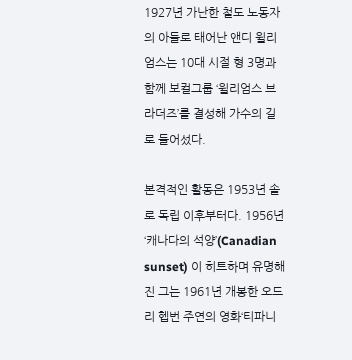1927년 가난한 철도 노동자의 아들로 태어난 앤디 윌리엄스는 10대 시절 형 3명과 함께 보컬그룹 ‘윌리엄스 브라더즈’를 결성해 가수의 길로 들어섰다.

본격적인 활동은 1953년 솔로 독립 이후부터다. 1956년 ‘캐나다의 석양’(Canadian sunset) 이 히트하며 유명해진 그는 1961년 개봉한 오드리 헵번 주연의 영화‘티파니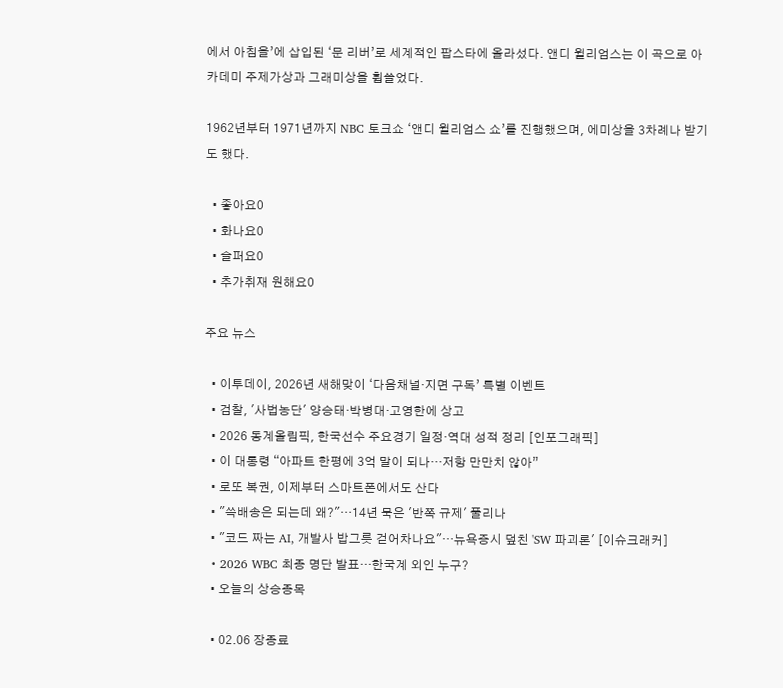에서 아침을’에 삽입된 ‘문 리버’로 세계적인 팝스타에 올라섰다. 앤디 윌리엄스는 이 곡으로 아카데미 주제가상과 그래미상을 휩쓸었다.

1962년부터 1971년까지 NBC 토크쇼 ‘앤디 윌리엄스 쇼’를 진행했으며, 에미상을 3차례나 받기도 했다.

  • 좋아요0
  • 화나요0
  • 슬퍼요0
  • 추가취재 원해요0

주요 뉴스

  • 이투데이, 2026년 새해맞이 ‘다음채널·지면 구독’ 특별 이벤트
  • 검찰, '사법농단' 양승태·박병대·고영한에 상고
  • 2026 동계올림픽, 한국선수 주요경기 일정·역대 성적 정리 [인포그래픽]
  • 이 대통령 “아파트 한평에 3억 말이 되나…저항 만만치 않아”
  • 로또 복권, 이제부터 스마트폰에서도 산다
  • "쓱배송은 되는데 왜?"…14년 묵은 '반쪽 규제' 풀리나
  • "코드 짜는 AI, 개발사 밥그릇 걷어차나요"…뉴욕증시 덮친 'SW 파괴론' [이슈크래커]
  • 2026 WBC 최종 명단 발표…한국계 외인 누구?
  • 오늘의 상승종목

  • 02.06 장종료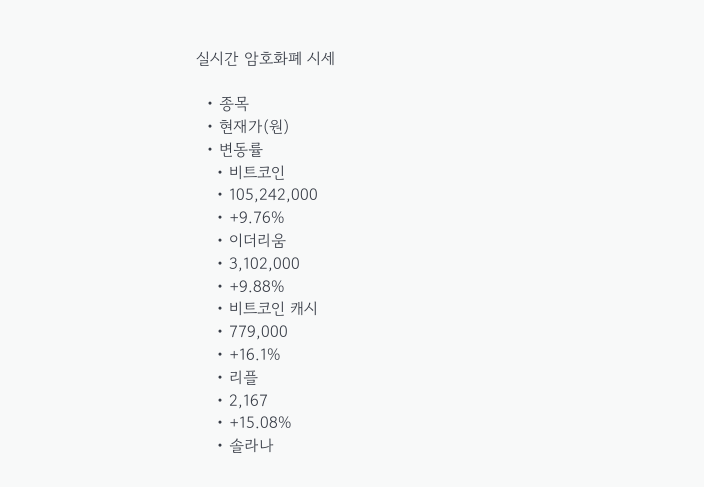실시간 암호화폐 시세

  • 종목
  • 현재가(원)
  • 변동률
    • 비트코인
    • 105,242,000
    • +9.76%
    • 이더리움
    • 3,102,000
    • +9.88%
    • 비트코인 캐시
    • 779,000
    • +16.1%
    • 리플
    • 2,167
    • +15.08%
    • 솔라나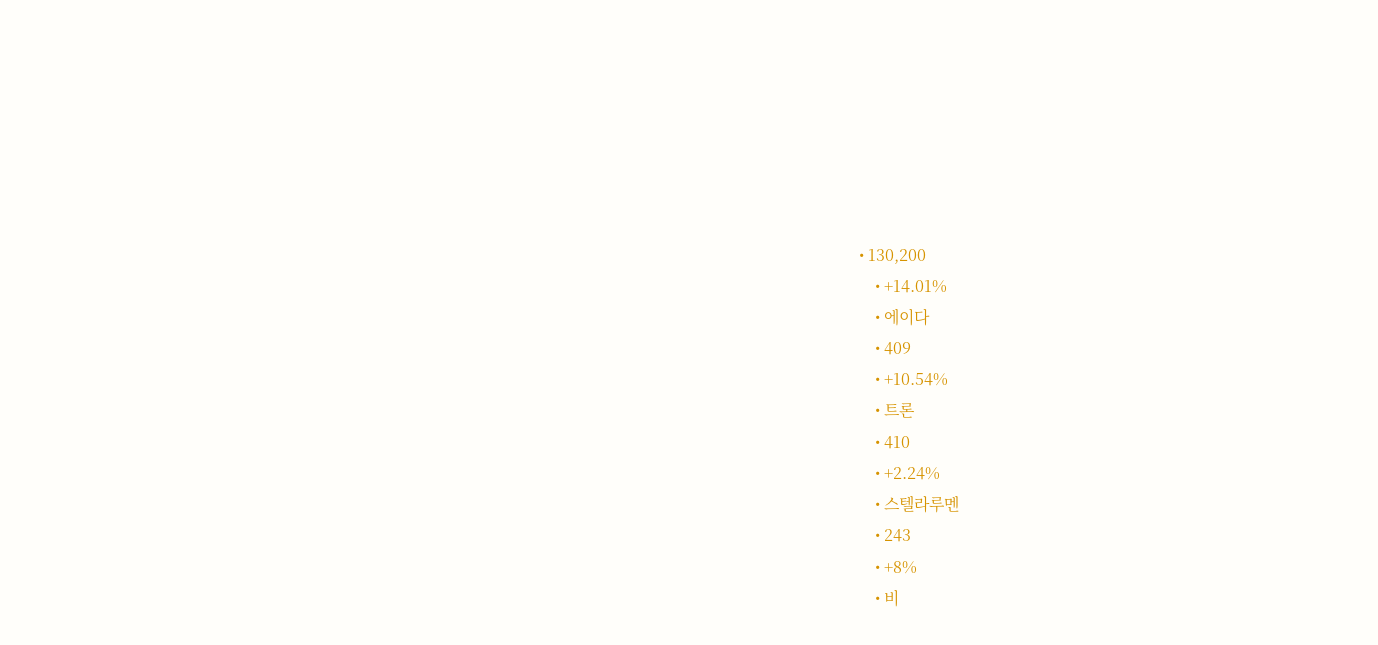• 130,200
    • +14.01%
    • 에이다
    • 409
    • +10.54%
    • 트론
    • 410
    • +2.24%
    • 스텔라루멘
    • 243
    • +8%
    • 비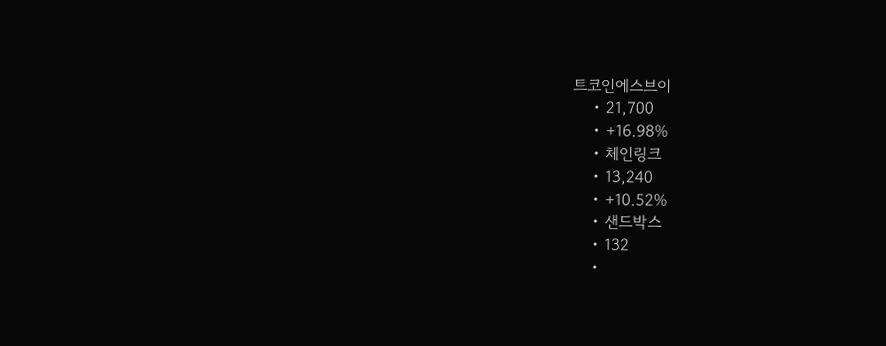트코인에스브이
    • 21,700
    • +16.98%
    • 체인링크
    • 13,240
    • +10.52%
    • 샌드박스
    • 132
    •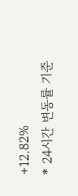+12.82%
* 24시간 변동률 기준